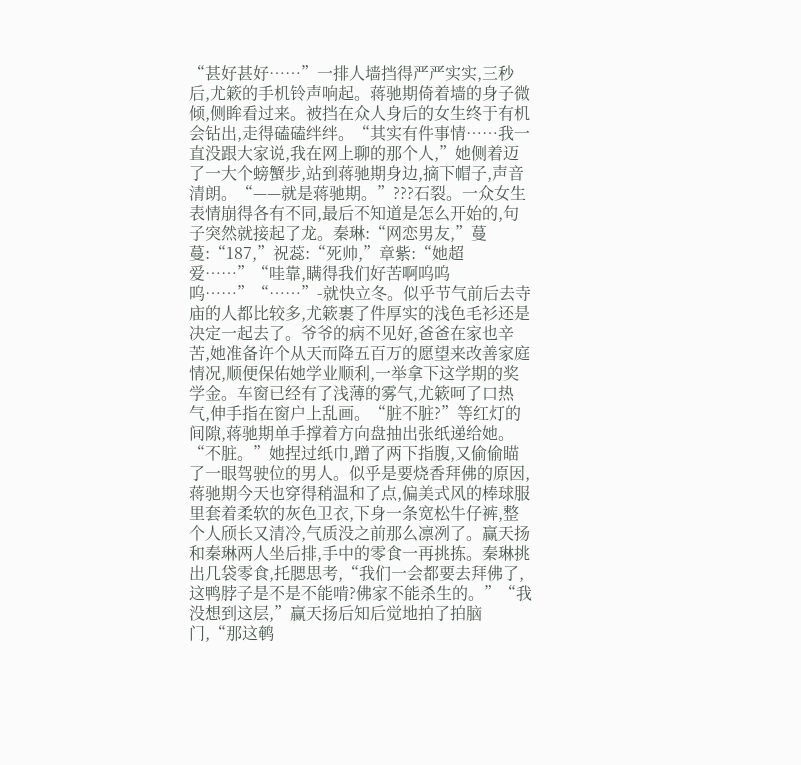“甚好甚好……”一排人墙挡得严严实实,三秒后,尤簌的手机铃声响起。蒋驰期倚着墙的身子微倾,侧眸看过来。被挡在众人身后的女生终于有机会钻出,走得磕磕绊绊。“其实有件事情……我一直没跟大家说,我在网上聊的那个人,”她侧着迈了一大个螃蟹步,站到蒋驰期身边,摘下帽子,声音清朗。“——就是蒋驰期。”???石裂。一众女生表情崩得各有不同,最后不知道是怎么开始的,句子突然就接起了龙。秦琳:“网恋男友,”蔓蔓:“187,”祝蕊:“死帅,”章紫:“她超爱……”“哇靠,瞒得我们好苦啊呜呜呜……”“……”-就快立冬。似乎节气前后去寺庙的人都比较多,尤簌裹了件厚实的浅色毛衫还是决定一起去了。爷爷的病不见好,爸爸在家也辛苦,她准备许个从天而降五百万的愿望来改善家庭情况,顺便保佑她学业顺利,一举拿下这学期的奖学金。车窗已经有了浅薄的雾气,尤簌呵了口热气,伸手指在窗户上乱画。“脏不脏?”等红灯的间隙,蒋驰期单手撑着方向盘抽出张纸递给她。“不脏。”她捏过纸巾,蹭了两下指腹,又偷偷瞄了一眼驾驶位的男人。似乎是要烧香拜佛的原因,蒋驰期今天也穿得稍温和了点,偏美式风的棒球服里套着柔软的灰色卫衣,下身一条宽松牛仔裤,整个人颀长又清冷,气质没之前那么凛冽了。赢天扬和秦琳两人坐后排,手中的零食一再挑拣。秦琳挑出几袋零食,托腮思考,“我们一会都要去拜佛了,这鸭脖子是不是不能啃?佛家不能杀生的。”“我没想到这层,”赢天扬后知后觉地拍了拍脑门,“那这鹌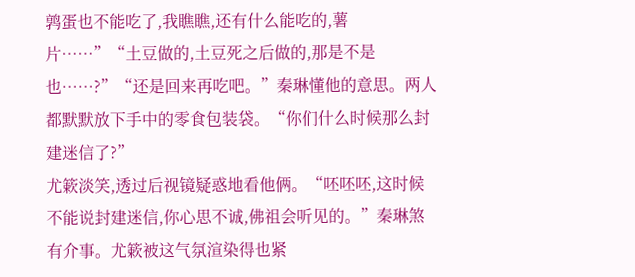鹑蛋也不能吃了,我瞧瞧,还有什么能吃的,薯片……”“土豆做的,土豆死之后做的,那是不是也……?”“还是回来再吃吧。”秦琳懂他的意思。两人都默默放下手中的零食包装袋。“你们什么时候那么封建迷信了?”
尤簌淡笑,透过后视镜疑惑地看他俩。“呸呸呸,这时候不能说封建迷信,你心思不诚,佛祖会听见的。”秦琳煞有介事。尤簌被这气氛渲染得也紧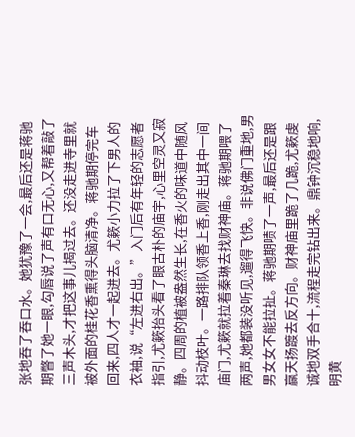张地吞了吞口水。她犹豫了一会,最后还是蒋驰期瞥了她一眼,勾唇说了声有口无心,又帮着敲了三声木头,才把这事儿揭过去。还没走进寺里就被外面的桂花香熏得头脑清净。蒋驰期停完车回来,四人才一起进去。尤簌小力拉了下男人的衣袖,说“左进右出。”入门后有年轻的志愿者指引,尤簌抬头看了眼古朴的庙宇,心里空灵又寂静。四周的植被盎然生长,在香火的味道中随风抖动枝叶。一路排队领香上香,刚走出其中一间庙门,尤簌就拉着秦琳去找财神庙。蒋驰期喂了两声,她都装没听见,遛得飞快。非说佛门重地,男男女女不能拉扯。蒋驰期啧了一声,最后还是跟赢天扬踱去反方向。财神庙里跪了几跪,尤簌虔诚地双手合十,流程走完钻出来。鼎钟沉稳地响,明黄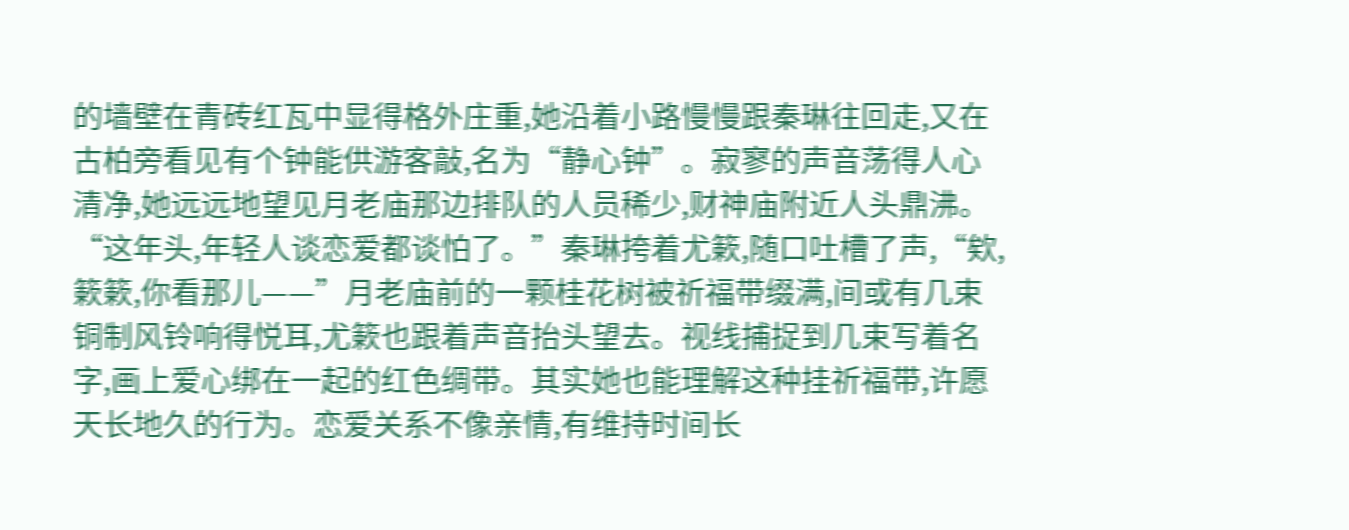的墙壁在青砖红瓦中显得格外庄重,她沿着小路慢慢跟秦琳往回走,又在古柏旁看见有个钟能供游客敲,名为“静心钟”。寂寥的声音荡得人心清净,她远远地望见月老庙那边排队的人员稀少,财神庙附近人头鼎沸。“这年头,年轻人谈恋爱都谈怕了。”秦琳挎着尤簌,随口吐槽了声,“欸,簌簌,你看那儿——”月老庙前的一颗桂花树被祈福带缀满,间或有几束铜制风铃响得悦耳,尤簌也跟着声音抬头望去。视线捕捉到几束写着名字,画上爱心绑在一起的红色绸带。其实她也能理解这种挂祈福带,许愿天长地久的行为。恋爱关系不像亲情,有维持时间长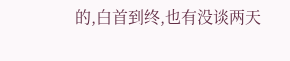的,白首到终,也有没谈两天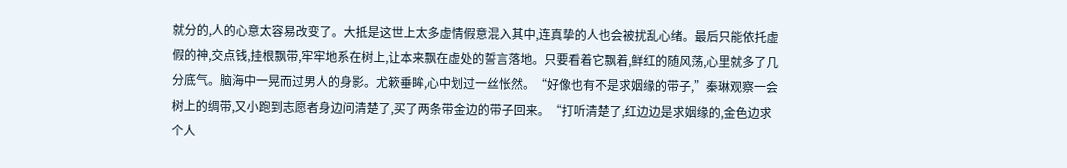就分的,人的心意太容易改变了。大抵是这世上太多虚情假意混入其中,连真挚的人也会被扰乱心绪。最后只能依托虚假的神,交点钱,挂根飘带,牢牢地系在树上,让本来飘在虚处的誓言落地。只要看着它飘着,鲜红的随风荡,心里就多了几分底气。脑海中一晃而过男人的身影。尤簌垂眸,心中划过一丝怅然。“好像也有不是求姻缘的带子,”秦琳观察一会树上的绸带,又小跑到志愿者身边问清楚了,买了两条带金边的带子回来。“打听清楚了,红边边是求姻缘的,金色边求个人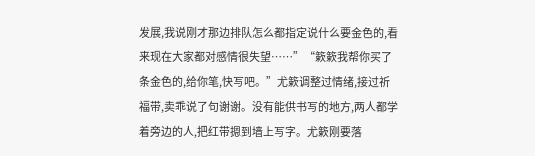发展,我说刚才那边排队怎么都指定说什么要金色的,看来现在大家都对感情很失望……”“簌簌我帮你买了条金色的,给你笔,快写吧。”尤簌调整过情绪,接过祈福带,卖乖说了句谢谢。没有能供书写的地方,两人都学着旁边的人,把红带摁到墙上写字。尤簌刚要落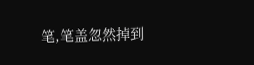笔,笔盖忽然掉到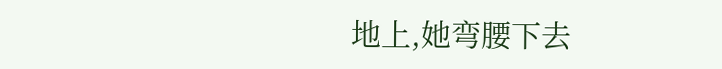地上,她弯腰下去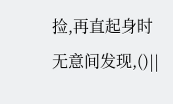捡,再直起身时无意间发现,()||